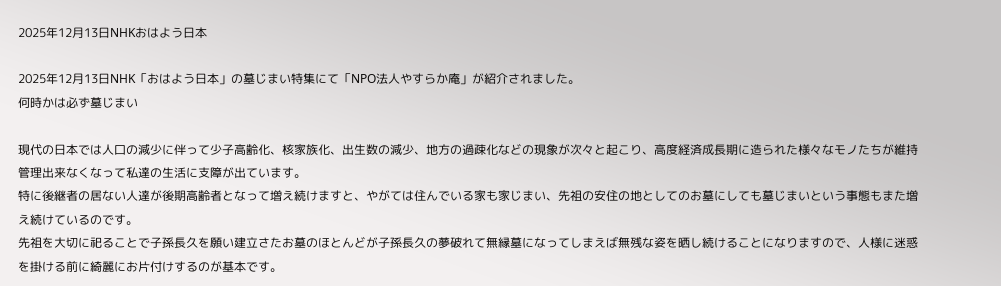2025年12月13日NHKおはよう日本

2025年12月13日NHK「おはよう日本」の墓じまい特集にて「NPO法人やすらか庵」が紹介されました。
何時かは必ず墓じまい

現代の日本では人口の減少に伴って少子高齢化、核家族化、出生数の減少、地方の過疎化などの現象が次々と起こり、高度経済成長期に造られた様々なモノたちが維持管理出来なくなって私達の生活に支障が出ています。
特に後継者の居ない人達が後期高齢者となって増え続けますと、やがては住んでいる家も家じまい、先祖の安住の地としてのお墓にしても墓じまいという事態もまた増え続けているのです。
先祖を大切に祀ることで子孫長久を願い建立さたお墓のほとんどが子孫長久の夢破れて無縁墓になってしまえば無残な姿を晒し続けることになりますので、人様に迷惑を掛ける前に綺麗にお片付けするのが基本です。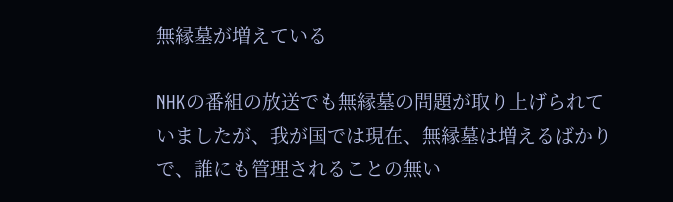無縁墓が増えている

NHKの番組の放送でも無縁墓の問題が取り上げられていましたが、我が国では現在、無縁墓は増えるばかりで、誰にも管理されることの無い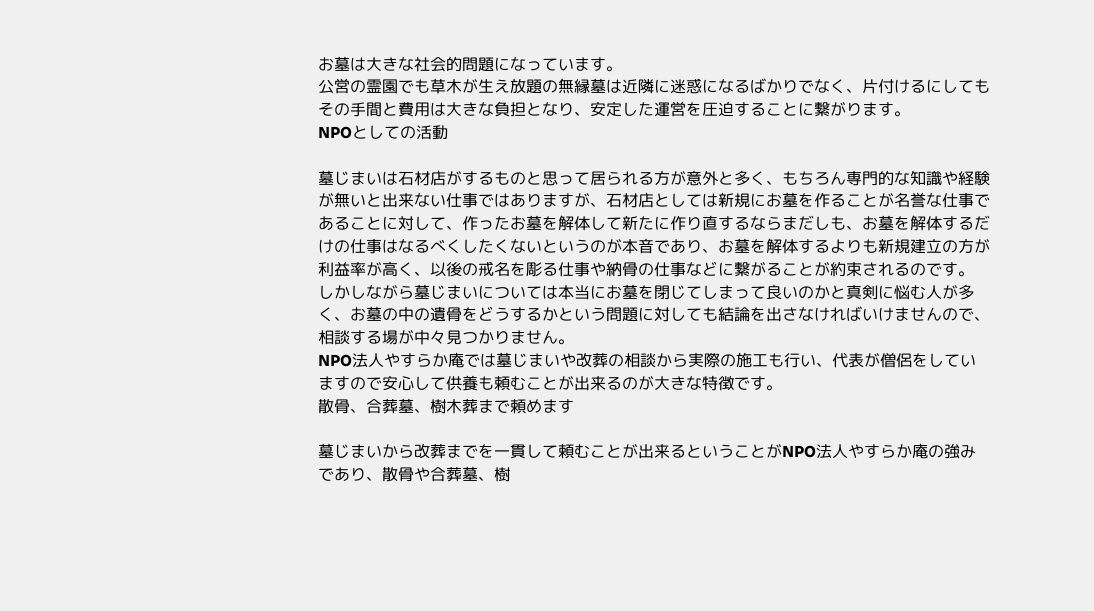お墓は大きな社会的問題になっています。
公営の霊園でも草木が生え放題の無縁墓は近隣に迷惑になるばかりでなく、片付けるにしてもその手間と費用は大きな負担となり、安定した運営を圧迫することに繋がります。
NPOとしての活動

墓じまいは石材店がするものと思って居られる方が意外と多く、もちろん専門的な知識や経験が無いと出来ない仕事ではありますが、石材店としては新規にお墓を作ることが名誉な仕事であることに対して、作ったお墓を解体して新たに作り直するならまだしも、お墓を解体するだけの仕事はなるべくしたくないというのが本音であり、お墓を解体するよりも新規建立の方が利益率が高く、以後の戒名を彫る仕事や納骨の仕事などに繋がることが約束されるのです。
しかしながら墓じまいについては本当にお墓を閉じてしまって良いのかと真剣に悩む人が多く、お墓の中の遺骨をどうするかという問題に対しても結論を出さなければいけませんので、相談する場が中々見つかりません。
NPO法人やすらか庵では墓じまいや改葬の相談から実際の施工も行い、代表が僧侶をしていますので安心して供養も頼むことが出来るのが大きな特徴です。
散骨、合葬墓、樹木葬まで頼めます

墓じまいから改葬までを一貫して頼むことが出来るということがNPO法人やすらか庵の強みであり、散骨や合葬墓、樹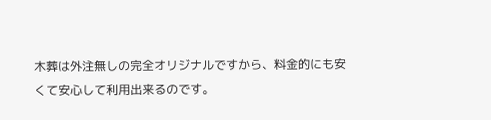木葬は外注無しの完全オリジナルですから、料金的にも安くて安心して利用出来るのです。